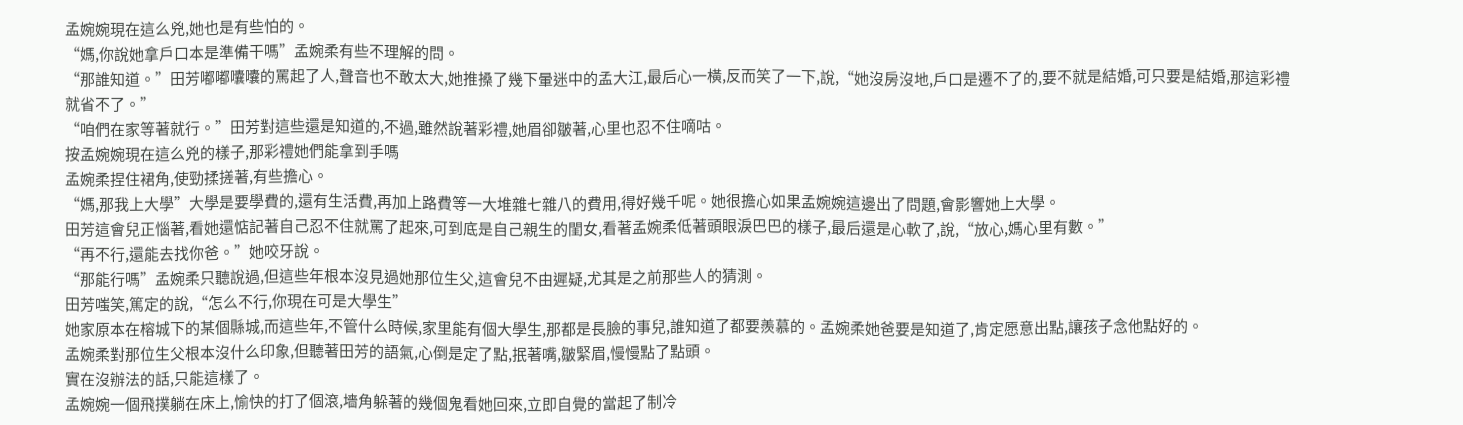孟婉婉現在這么兇,她也是有些怕的。
“媽,你說她拿戶口本是準備干嗎”孟婉柔有些不理解的問。
“那誰知道。”田芳嘟嘟囔囔的罵起了人,聲音也不敢太大,她推搡了幾下暈迷中的孟大江,最后心一橫,反而笑了一下,說,“她沒房沒地,戶口是遷不了的,要不就是結婚,可只要是結婚,那這彩禮就省不了。”
“咱們在家等著就行。”田芳對這些還是知道的,不過,雖然說著彩禮,她眉卻皺著,心里也忍不住嘀咕。
按孟婉婉現在這么兇的樣子,那彩禮她們能拿到手嗎
孟婉柔捏住裙角,使勁揉搓著,有些擔心。
“媽,那我上大學”大學是要學費的,還有生活費,再加上路費等一大堆雜七雜八的費用,得好幾千呢。她很擔心如果孟婉婉這邊出了問題,會影響她上大學。
田芳這會兒正惱著,看她還惦記著自己忍不住就罵了起來,可到底是自己親生的閨女,看著孟婉柔低著頭眼淚巴巴的樣子,最后還是心軟了,說,“放心,媽心里有數。”
“再不行,還能去找你爸。”她咬牙說。
“那能行嗎”孟婉柔只聽說過,但這些年根本沒見過她那位生父,這會兒不由遲疑,尤其是之前那些人的猜測。
田芳嗤笑,篤定的說,“怎么不行,你現在可是大學生”
她家原本在榕城下的某個縣城,而這些年,不管什么時候,家里能有個大學生,那都是長臉的事兒,誰知道了都要羨慕的。孟婉柔她爸要是知道了,肯定愿意出點,讓孩子念他點好的。
孟婉柔對那位生父根本沒什么印象,但聽著田芳的語氣,心倒是定了點,抿著嘴,皺緊眉,慢慢點了點頭。
實在沒辦法的話,只能這樣了。
孟婉婉一個飛撲躺在床上,愉快的打了個滾,墻角躲著的幾個鬼看她回來,立即自覺的當起了制冷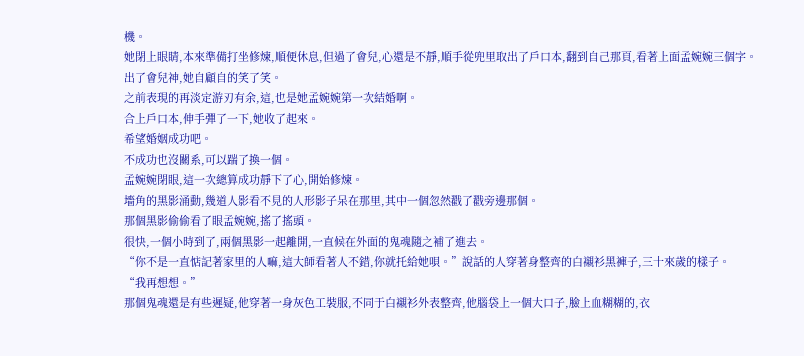機。
她閉上眼睛,本來準備打坐修煉,順便休息,但過了會兒,心還是不靜,順手從兜里取出了戶口本,翻到自己那頁,看著上面孟婉婉三個字。
出了會兒神,她自顧自的笑了笑。
之前表現的再淡定游刃有余,這,也是她孟婉婉第一次結婚啊。
合上戶口本,伸手彈了一下,她收了起來。
希望婚姻成功吧。
不成功也沒關系,可以踹了換一個。
孟婉婉閉眼,這一次總算成功靜下了心,開始修煉。
墻角的黑影涌動,幾道人影看不見的人形影子呆在那里,其中一個忽然戳了戳旁邊那個。
那個黑影偷偷看了眼孟婉婉,搖了搖頭。
很快,一個小時到了,兩個黑影一起離開,一直候在外面的鬼魂隨之補了進去。
“你不是一直惦記著家里的人嘛,這大師看著人不錯,你就托給她唄。”說話的人穿著身整齊的白襯衫黑褲子,三十來歲的樣子。
“我再想想。”
那個鬼魂還是有些遲疑,他穿著一身灰色工裝服,不同于白襯衫外表整齊,他腦袋上一個大口子,臉上血糊糊的,衣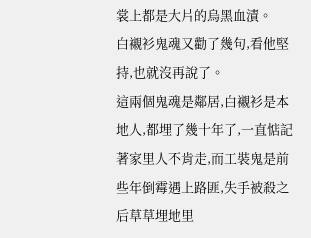裳上都是大片的烏黑血漬。
白襯衫鬼魂又勸了幾句,看他堅持,也就沒再說了。
這兩個鬼魂是鄰居,白襯衫是本地人,都埋了幾十年了,一直惦記著家里人不肯走,而工裝鬼是前些年倒霉遇上路匪,失手被殺之后草草埋地里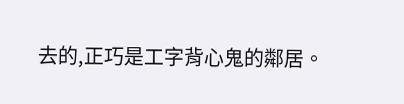去的,正巧是工字背心鬼的鄰居。